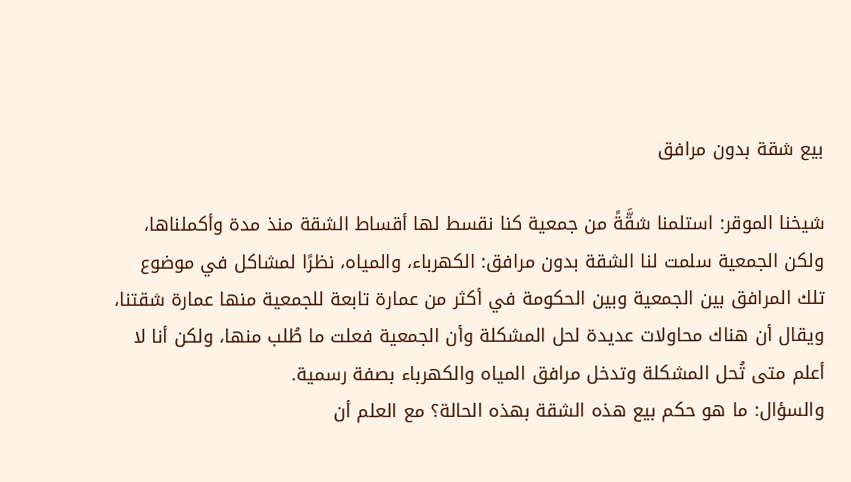بيع شقة بدون مرافق

شيخنا الموقر: استلمنا شقَّةً من جمعية كنا نقسط لها أقساط الشقة منذ مدة وأكملناها، ولكن الجمعية سلمت لنا الشقة بدون مرافق: الكهرباء، والمياه، نظرًا لمشاكل في موضوع تلك المرافق بين الجمعية وبين الحكومة في أكثر من عمارة تابعة للجمعية منها عمارة شقتنا، ويقال أن هناك محاولات عديدة لحل المشكلة وأن الجمعية فعلت ما طُلب منها، ولكن أنا لا أعلم متى تُحل المشكلة وتدخل مرافق المياه والكهرباء بصفة رسمية.
والسؤال: ما هو حكم بيع هذه الشقة بهذه الحالة؟ مع العلم أن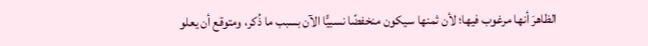الظاهرَ أنها مرغوب فيها؛ لأن ثمنها سيكون منخفضًا نسبيًّا الآن بسبب ما ذُكر، ومتوقع أن يعلو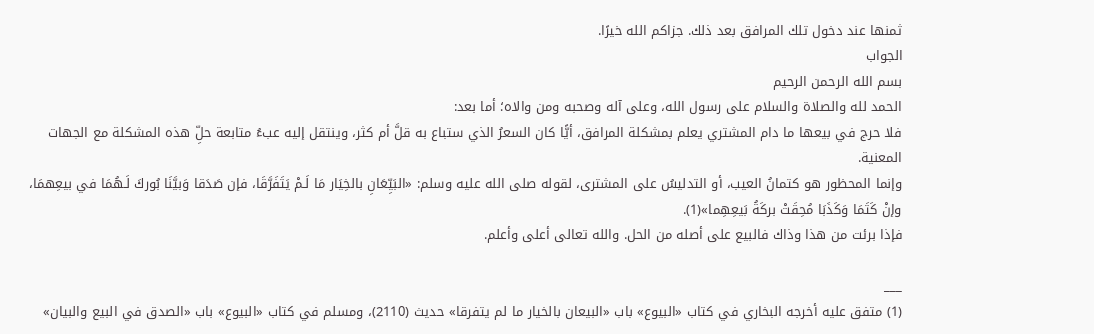ثمنها عند دخول تلك المرافق بعد ذلك. جزاكم الله خيرًا.
الجواب
بسم الله الرحمن الرحيم
الحمد لله والصلاة والسلام على رسول الله، وعلى آله وصحبه ومن والاه؛ أما بعد:
فلا حرج في بيعها ما دام المشتري يعلم بمشكلة المرافق، أيًّا كان السعرُ الذي ستباع به قلَّ أم كثر، وينتقل إليه عبءُ متابعة حلِّ هذه المشكلة مع الجهات المعنية.
وإنما المحظور هو كتمانُ العيب، أو التدليسُ على المشترى، لقوله صلى الله عليه وسلم: «البَيِّعَانِ بالخِيَار مَا لَـمْ يَتَفَرَّقَا، فإن صَدَقا وَبيَّنَا بُوركَ لَـهُمَا في بيعِهمَا، وإنْ كَتَمَا وَكَذَبَا مُحِقَتْ بركَةُ بَيعِهِما»(1).
فإذا برئت من هذا وذاك فالبيع على أصله من الحل. والله تعالى أعلى وأعلم.

___
(1) متفق عليه أخرجه البخاري في كتاب «البيوع» باب «البيعان بالخيار ما لم يتفرقا» حديث (2110)، ومسلم في كتاب «البيوع» باب «الصدق في البيع والبيان»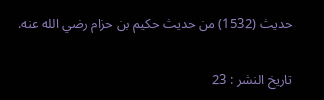حديث (1532) من حديث حكيم بن حزام رضي الله عنه.

تاريخ النشر : 23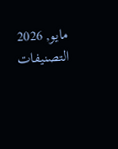مايو, 2026
التصنيفات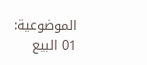الموضوعية:   01 البيع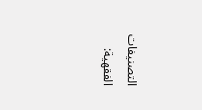التصنيفات الفقهية: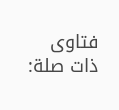فتاوى ذات صلة: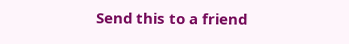Send this to a friend